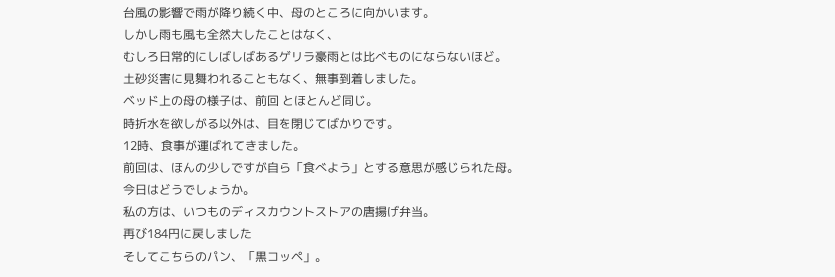台風の影響で雨が降り続く中、母のところに向かいます。
しかし雨も風も全然大したことはなく、
むしろ日常的にしばしばあるゲリラ豪雨とは比べものにならないほど。
土砂災害に見舞われることもなく、無事到着しました。
ベッド上の母の様子は、前回 とほとんど同じ。
時折水を欲しがる以外は、目を閉じてばかりです。
12時、食事が運ばれてきました。
前回は、ほんの少しですが自ら「食べよう」とする意思が感じられた母。
今日はどうでしょうか。
私の方は、いつものディスカウントストアの唐揚げ弁当。
再び184円に戻しました
そしてこちらのパン、「黒コッペ」。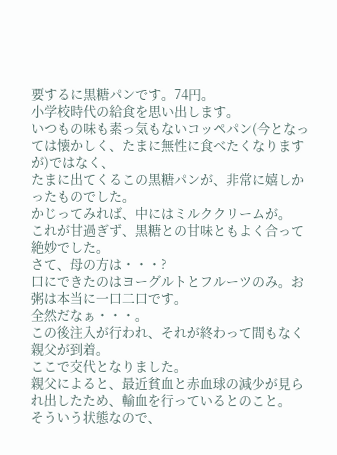要するに黒糖パンです。74円。
小学校時代の給食を思い出します。
いつもの味も素っ気もないコッペパン(今となっては懐かしく、たまに無性に食べたくなりますが)ではなく、
たまに出てくるこの黒糖パンが、非常に嬉しかったものでした。
かじってみれば、中にはミルククリームが。
これが甘過ぎず、黒糖との甘味ともよく合って絶妙でした。
さて、母の方は・・・?
口にできたのはヨーグルトとフルーツのみ。お粥は本当に一口二口です。
全然だなぁ・・・。
この後注入が行われ、それが終わって間もなく親父が到着。
ここで交代となりました。
親父によると、最近貧血と赤血球の減少が見られ出したため、輸血を行っているとのこと。
そういう状態なので、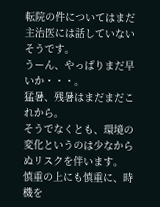転院の件についてはまだ主治医には話していないそうです。
うーん、やっぱりまだ早いか・・・。
猛暑、残暑はまだまだこれから。
そうでなくとも、環境の変化というのは少なからぬリスクを伴います。
慎重の上にも慎重に、時機を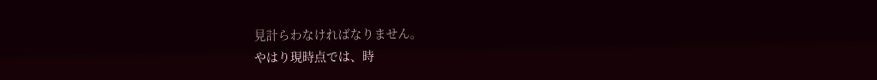見計らわなければなりません。
やはり現時点では、時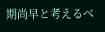期尚早と考えるべ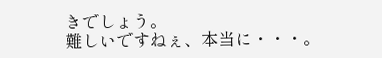きでしょう。
難しいですねぇ、本当に・・・。